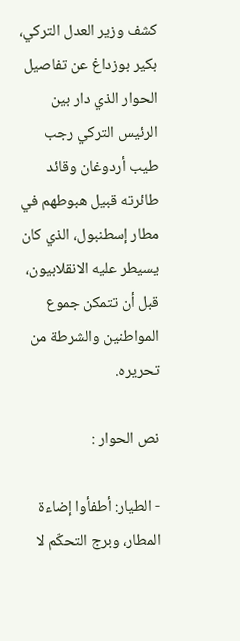كشف وزير العدل التركي، بكير بوزداغ عن تفاصيل الحوار الذي دار بين الرئيس التركي رجب طيب أردوغان وقائد طائرته قبيل هبوطهم في مطار إسطنبول، الذي كان يسيطر عليه الانقلابيون، قبل أن تتمكن جموع المواطنين والشرطة من تحريره.

نص الحوار :

- الطيار: أطفأوا إضاءة المطار، وبرج التحكّم لا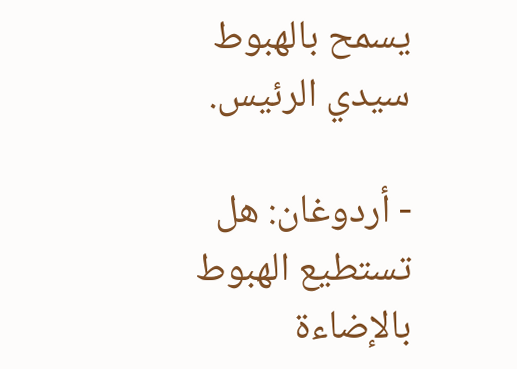يسمح بالهبوط سيدي الرئيس.

- أردوغان: هل تستطيع الهبوط بالإضاءة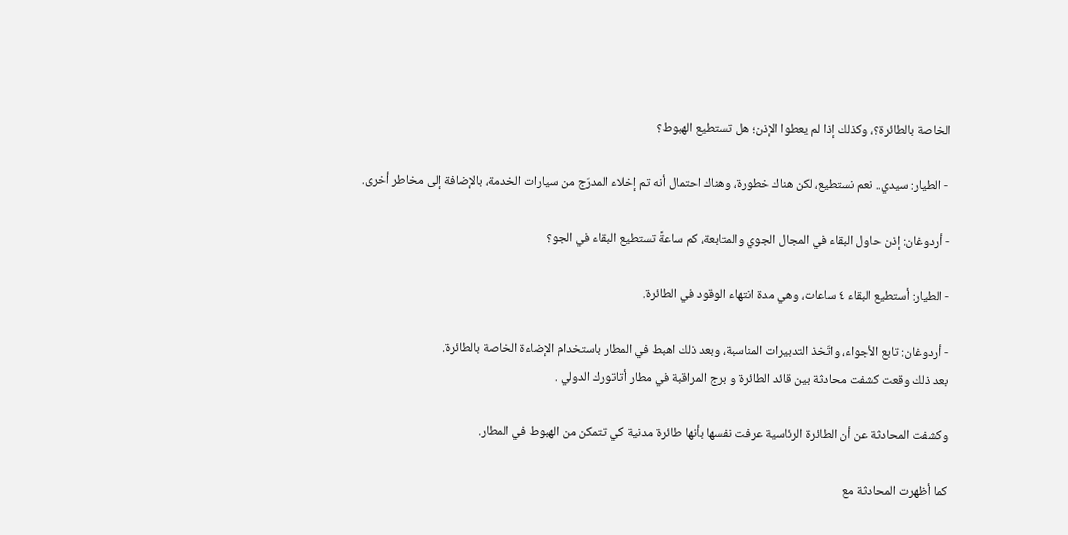الخاصة بالطائرة؟، وكذلك إذا لم يعطوا الإذن؛ هل تستطيع الهبوط؟

 - الطيار: سيدي.. نعم نستطيع، لكن هناك خطورة، وهناك احتمال أنه تم إخلاء المدرّج من سيارات الخدمة، بالإضافة إلى مخاطر أخرى.

- أردوغان: إذن حاول البقاء في المجال الجوي والمتابعة، كم ساعةً تستطيع البقاء في الجو؟

- الطيار: أستطيع البقاء ٤ ساعات، وهي مدة انتهاء الوقود في الطائرة.

- أردوغان: تابع الأجواء، واتّخذ التدبيرات المناسبة، وبعد ذلك اهبط في المطار باستخدام الإضاءة الخاصة بالطائرة.
بعد ذلك وقعت كشفت محادثة بين قائد الطائرة و برج المراقبة في مطار أتاتورك الدولي .

وكشفت المحادثة عن أن الطائرة الرئاسية عرفت نفسها بأنها طائرة مدنية كي تتمكن من الهبوط في المطار.

كما أظهرت المحادثة مع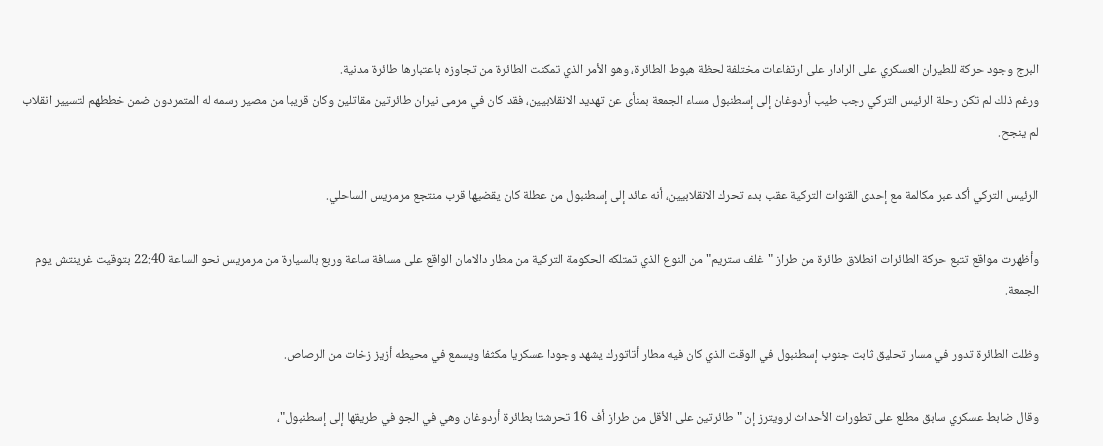البرج وجود حركة للطيران العسكري على الرادار على ارتفاعات مختلفة لحظة هبوط الطائرة، وهو الأمر الذي تمكنت الطائرة من تجاوزه باعتبارها طائرة مدنية.
ورغم ذلك لم تكن رحلة الرئيس التركي رجب طيب أردوغان إلى إسطنبول مساء الجمعة بمنأى عن تهديد الانقلابيين، فقد كان في مرمى نيران طائرتين مقاتلين وكان قريبا من مصير رسمه له المتمردون ضمن خططهم لتسيير انقلاب لم ينجح.

الرئيس التركي أكد عبر مكالمة مع إحدى القنوات التركية عقب بدء تحرك الانقلابيين، أنه عائد إلى إسطنبول من عطلة كان يقضيها قرب منتجع مرمريس الساحلي.

وأظهرت مواقع تتبع حركة الطائرات انطلاق طائرة من طراز "غلف ستريم" من النوع الذي تمتلكه الحكومة التركية من مطار دالامان الواقع على مسافة ساعة وربع بالسيارة من مرمريس نحو الساعة 22:40 بتوقيت غرينتش يوم الجمعة.

وظلت الطائرة تدور في مسار تحليق ثابت جنوب إسطنبول في الوقت الذي كان فيه مطار أتاتورك يشهد وجودا عسكريا مكثفا ويسمع في محيطه أزيز زخات من الرصاص.

وقال ضابط عسكري سابق مطلع على تطورات الأحداث لرويترز إن "طائرتين على الأقل من طراز أف 16 تحرشتا بطائرة أردوغان وهي في الجو في طريقها إلى إسطنبول"،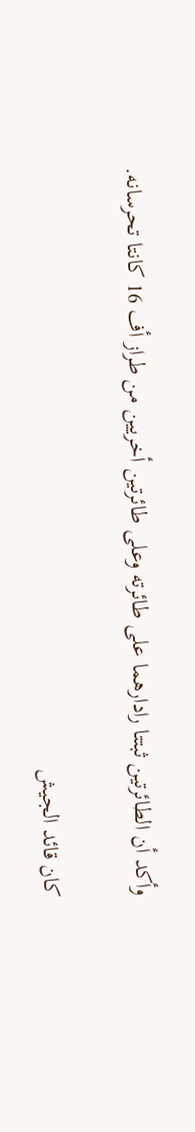وأكد أن الطائرتين ثبتتا رادارهما على طائرته وعلى طائرتين أخريين من طراز أف 16 كانتا تحرسانه.

كان قائد الجيش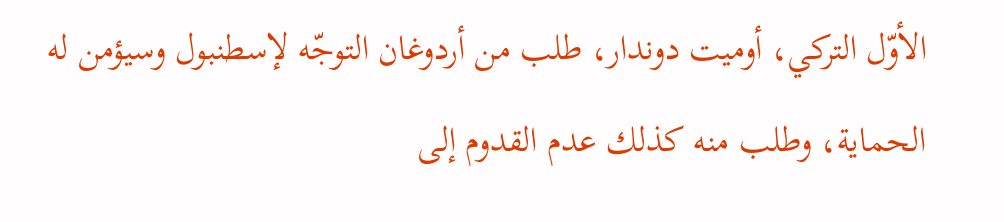الأوّل التركي، أوميت دوندار، طلب من أردوغان التوجّه لإسطنبول وسيؤمن له الحماية، وطلب منه كذلك عدم القدوم إلى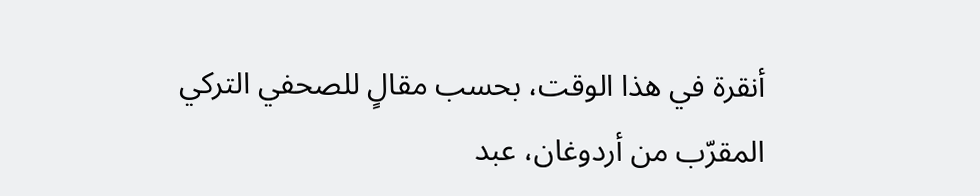أنقرة في هذا الوقت، بحسب مقالٍ للصحفي التركي المقرّب من أردوغان، عبد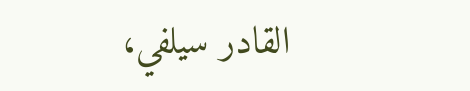القادر سيلفي،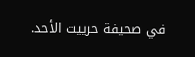في صحيفة حرييت الأحد.